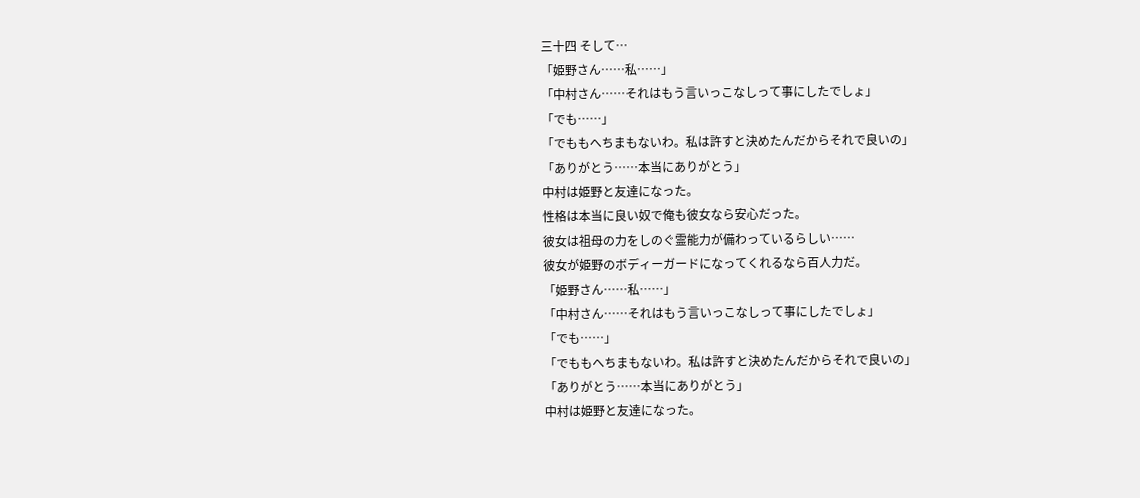三十四 そして…
「姫野さん……私……」
「中村さん……それはもう言いっこなしって事にしたでしょ」
「でも……」
「でももへちまもないわ。私は許すと決めたんだからそれで良いの」
「ありがとう……本当にありがとう」
中村は姫野と友達になった。
性格は本当に良い奴で俺も彼女なら安心だった。
彼女は祖母の力をしのぐ霊能力が備わっているらしい……
彼女が姫野のボディーガードになってくれるなら百人力だ。
「姫野さん……私……」
「中村さん……それはもう言いっこなしって事にしたでしょ」
「でも……」
「でももへちまもないわ。私は許すと決めたんだからそれで良いの」
「ありがとう……本当にありがとう」
中村は姫野と友達になった。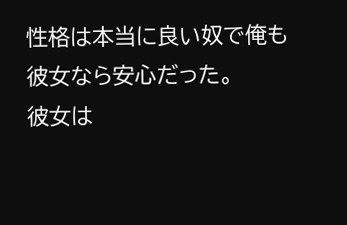性格は本当に良い奴で俺も彼女なら安心だった。
彼女は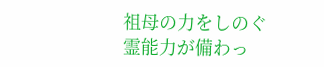祖母の力をしのぐ霊能力が備わっ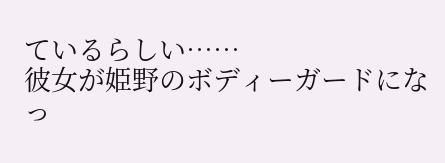ているらしい……
彼女が姫野のボディーガードになっ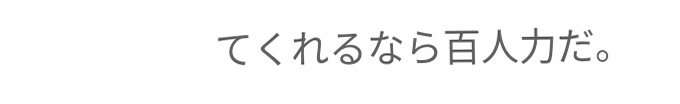てくれるなら百人力だ。